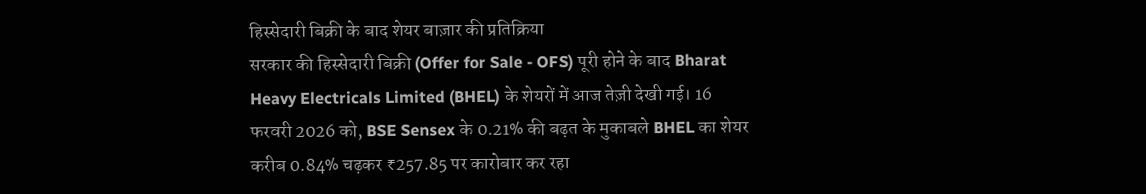हिस्सेदारी बिक्री के बाद शेयर बाज़ार की प्रतिक्रिया
सरकार की हिस्सेदारी बिक्री (Offer for Sale - OFS) पूरी होने के बाद Bharat Heavy Electricals Limited (BHEL) के शेयरों में आज तेज़ी देखी गई। 16 फरवरी 2026 को, BSE Sensex के 0.21% की बढ़त के मुकाबले BHEL का शेयर करीब 0.84% चढ़कर ₹257.85 पर कारोबार कर रहा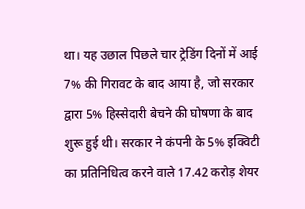था। यह उछाल पिछले चार ट्रेडिंग दिनों में आई 7% की गिरावट के बाद आया है, जो सरकार द्वारा 5% हिस्सेदारी बेचने की घोषणा के बाद शुरू हुई थी। सरकार ने कंपनी के 5% इक्विटी का प्रतिनिधित्व करने वाले 17.42 करोड़ शेयर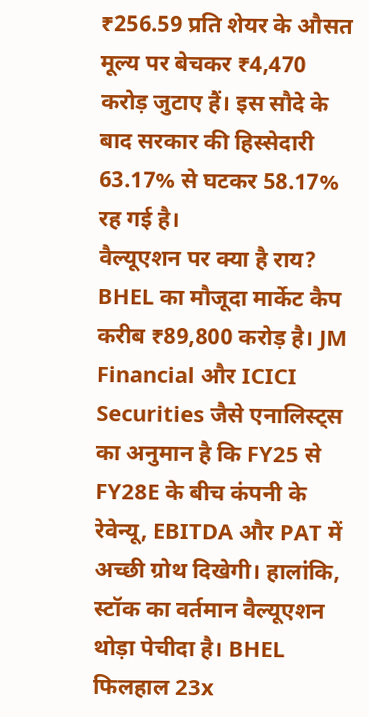₹256.59 प्रति शेयर के औसत मूल्य पर बेचकर ₹4,470 करोड़ जुटाए हैं। इस सौदे के बाद सरकार की हिस्सेदारी 63.17% से घटकर 58.17% रह गई है।
वैल्यूएशन पर क्या है राय?
BHEL का मौजूदा मार्केट कैप करीब ₹89,800 करोड़ है। JM Financial और ICICI Securities जैसे एनालिस्ट्स का अनुमान है कि FY25 से FY28E के बीच कंपनी के रेवेन्यू, EBITDA और PAT में अच्छी ग्रोथ दिखेगी। हालांकि, स्टॉक का वर्तमान वैल्यूएशन थोड़ा पेचीदा है। BHEL फिलहाल 23x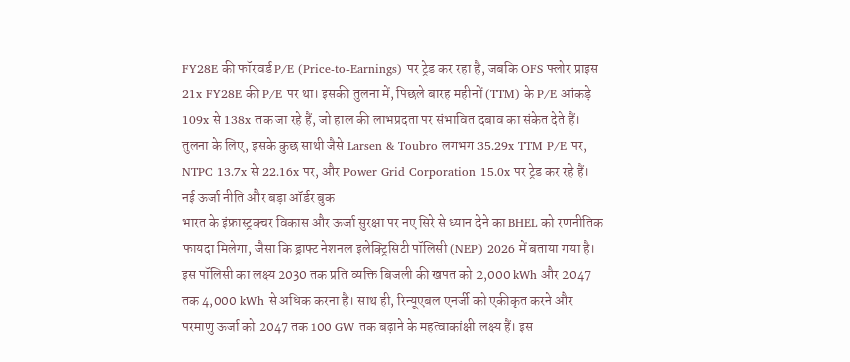FY28E की फॉरवर्ड P/E (Price-to-Earnings) पर ट्रेड कर रहा है, जबकि OFS फ्लोर प्राइस 21x FY28E की P/E पर था। इसकी तुलना में, पिछले बारह महीनों (TTM) के P/E आंकड़े 109x से 138x तक जा रहे हैं, जो हाल की लाभप्रदता पर संभावित दबाव का संकेत देते हैं। तुलना के लिए, इसके कुछ साथी जैसे Larsen & Toubro लगभग 35.29x TTM P/E पर, NTPC 13.7x से 22.16x पर, और Power Grid Corporation 15.0x पर ट्रेड कर रहे हैं।
नई ऊर्जा नीति और बड़ा ऑर्डर बुक
भारत के इंफ्रास्ट्रक्चर विकास और ऊर्जा सुरक्षा पर नए सिरे से ध्यान देने का BHEL को रणनीतिक फायदा मिलेगा, जैसा कि ड्राफ्ट नेशनल इलेक्ट्रिसिटी पॉलिसी (NEP) 2026 में बताया गया है। इस पॉलिसी का लक्ष्य 2030 तक प्रति व्यक्ति बिजली की खपत को 2,000 kWh और 2047 तक 4,000 kWh से अधिक करना है। साथ ही, रिन्यूएबल एनर्जी को एकीकृत करने और परमाणु ऊर्जा को 2047 तक 100 GW तक बढ़ाने के महत्वाकांक्षी लक्ष्य हैं। इस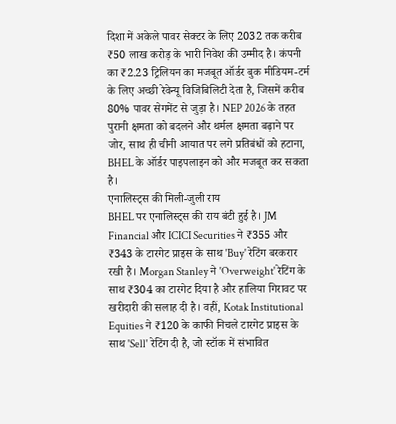दिशा में अकेले पावर सेक्टर के लिए 2032 तक करीब ₹50 लाख करोड़ के भारी निवेश की उम्मीद है। कंपनी का ₹2.23 ट्रिलियन का मजबूत ऑर्डर बुक मीडियम-टर्म के लिए अच्छी रेवेन्यू विजिबिलिटी देता है, जिसमें करीब 80% पावर सेगमेंट से जुड़ा है। NEP 2026 के तहत पुरानी क्षमता को बदलने और थर्मल क्षमता बढ़ाने पर जोर, साथ ही चीनी आयात पर लगे प्रतिबंधों को हटाना, BHEL के ऑर्डर पाइपलाइन को और मजबूत कर सकता है।
एनालिस्ट्स की मिली-जुली राय
BHEL पर एनालिस्ट्स की राय बंटी हुई है। JM Financial और ICICI Securities ने ₹355 और ₹343 के टारगेट प्राइस के साथ 'Buy' रेटिंग बरकरार रखी है। Morgan Stanley ने 'Overweight' रेटिंग के साथ ₹304 का टारगेट दिया है और हालिया गिरावट पर खरीदारी की सलाह दी है। वहीं, Kotak Institutional Equities ने ₹120 के काफी निचले टारगेट प्राइस के साथ 'Sell' रेटिंग दी है, जो स्टॉक में संभावित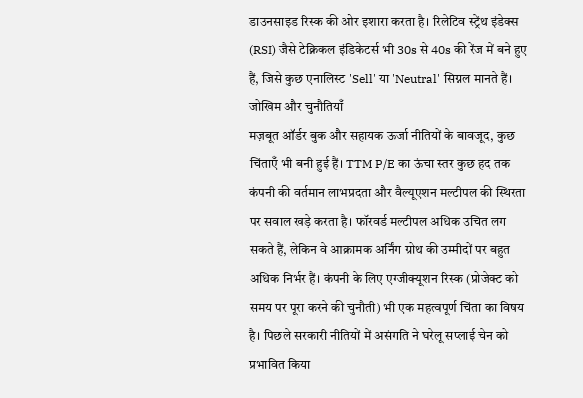डाउनसाइड रिस्क की ओर इशारा करता है। रिलेटिव स्ट्रेंथ इंडेक्स (RSI) जैसे टेक्निकल इंडिकेटर्स भी 30s से 40s की रेंज में बने हुए हैं, जिसे कुछ एनालिस्ट 'Sell' या 'Neutral' सिग्नल मानते हैं।
जोखिम और चुनौतियाँ
मज़बूत ऑर्डर बुक और सहायक ऊर्जा नीतियों के बावजूद, कुछ चिंताएँ भी बनी हुई हैं। TTM P/E का ऊंचा स्तर कुछ हद तक कंपनी की वर्तमान लाभप्रदता और वैल्यूएशन मल्टीपल की स्थिरता पर सवाल खड़े करता है। फॉरवर्ड मल्टीपल अधिक उचित लग सकते हैं, लेकिन वे आक्रामक अर्निंग ग्रोथ की उम्मीदों पर बहुत अधिक निर्भर हैं। कंपनी के लिए एग्जीक्यूशन रिस्क (प्रोजेक्ट को समय पर पूरा करने की चुनौती) भी एक महत्वपूर्ण चिंता का विषय है। पिछले सरकारी नीतियों में असंगति ने घरेलू सप्लाई चेन को प्रभावित किया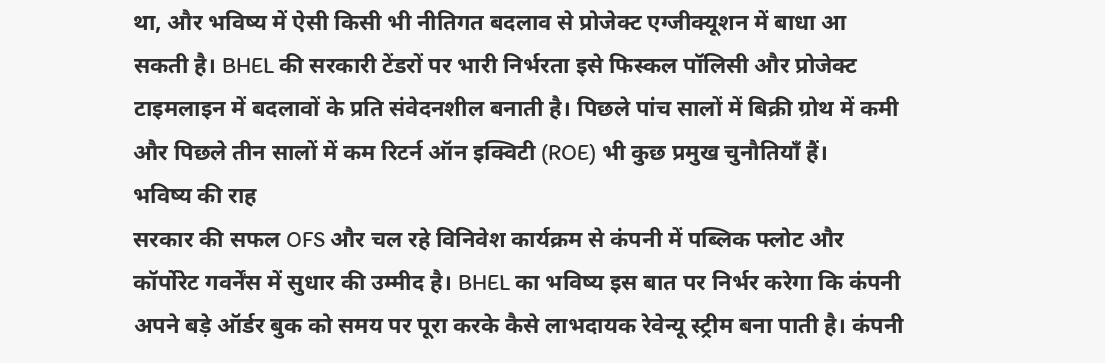था, और भविष्य में ऐसी किसी भी नीतिगत बदलाव से प्रोजेक्ट एग्जीक्यूशन में बाधा आ सकती है। BHEL की सरकारी टेंडरों पर भारी निर्भरता इसे फिस्कल पॉलिसी और प्रोजेक्ट टाइमलाइन में बदलावों के प्रति संवेदनशील बनाती है। पिछले पांच सालों में बिक्री ग्रोथ में कमी और पिछले तीन सालों में कम रिटर्न ऑन इक्विटी (ROE) भी कुछ प्रमुख चुनौतियाँ हैं।
भविष्य की राह
सरकार की सफल OFS और चल रहे विनिवेश कार्यक्रम से कंपनी में पब्लिक फ्लोट और कॉर्पोरेट गवर्नेंस में सुधार की उम्मीद है। BHEL का भविष्य इस बात पर निर्भर करेगा कि कंपनी अपने बड़े ऑर्डर बुक को समय पर पूरा करके कैसे लाभदायक रेवेन्यू स्ट्रीम बना पाती है। कंपनी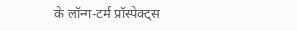के लॉन्ग-टर्म प्रॉस्पेक्ट्स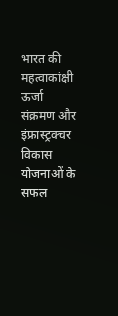भारत की महत्वाकांक्षी ऊर्जा संक्रमण और इंफ्रास्ट्रक्चर विकास योजनाओं के सफल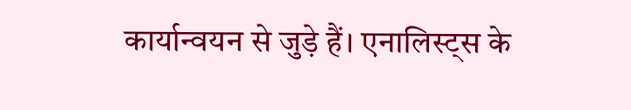कार्यान्वयन से जुड़े हैं। एनालिस्ट्स के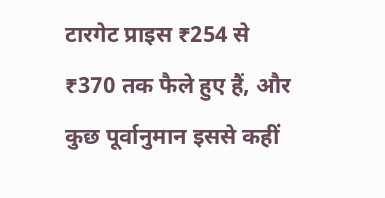टारगेट प्राइस ₹254 से ₹370 तक फैले हुए हैं, और कुछ पूर्वानुमान इससे कहीं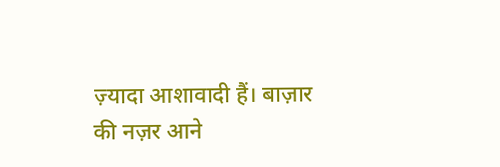ज़्यादा आशावादी हैं। बाज़ार की नज़र आने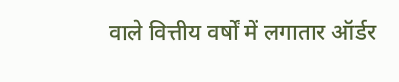वाले वित्तीय वर्षों में लगातार ऑर्डर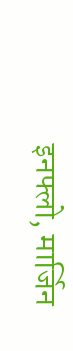इनफ्लो, मार्जिन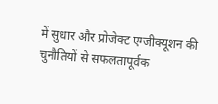में सुधार और प्रोजेक्ट एग्जीक्यूशन की चुनौतियों से सफलतापूर्वक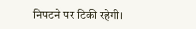निपटने पर टिकी रहेगी।